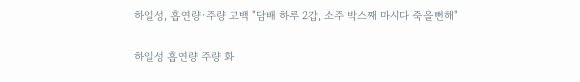하일성, 흡연량·주량 고백 "담배 하루 2갑, 소주 박스째 마시다 죽을뻔해"

하일성 흡연량 주량 화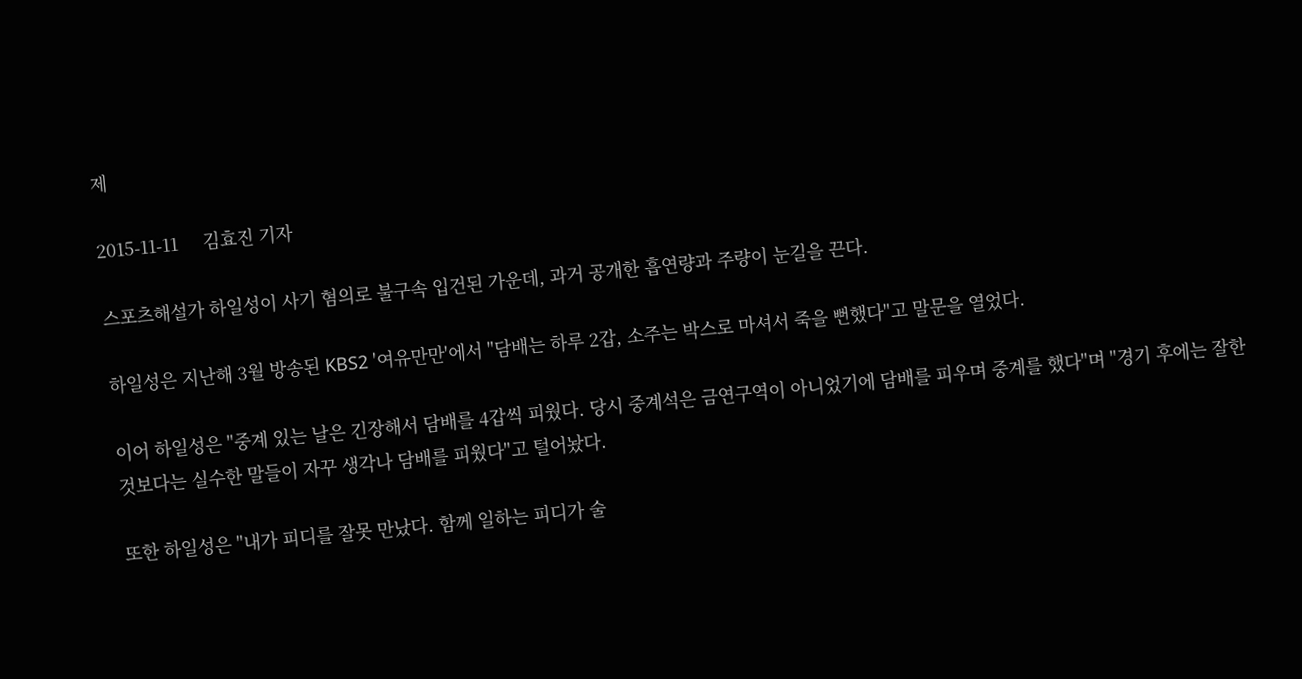제

2015-11-11     김효진 기자

스포츠해설가 하일성이 사기 혐의로 불구속 입건된 가운데, 과거 공개한 흡연량과 주량이 눈길을 끈다.

하일성은 지난해 3월 방송된 KBS2 '여유만만'에서 "담배는 하루 2갑, 소주는 박스로 마셔서 죽을 뻔했다"고 말문을 열었다.

이어 하일성은 "중계 있는 날은 긴장해서 담배를 4갑씩 피웠다. 당시 중계석은 금연구역이 아니었기에 담배를 피우며 중계를 했다"며 "경기 후에는 잘한 것보다는 실수한 말들이 자꾸 생각나 담배를 피웠다"고 털어놨다.

또한 하일성은 "내가 피디를 잘못 만났다. 함께 일하는 피디가 술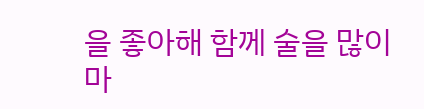을 좋아해 함께 술을 많이 마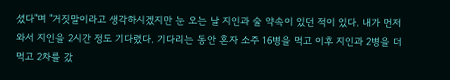셨다"며 "거짓말이라고 생각하시겠지만 눈 오는 날 지인과 술 약속이 있던 적이 있다. 내가 먼저 와서 지인을 2시간 정도 기다렸다. 기다리는 동안 혼자 소주 16병을 먹고 이후 지인과 2병을 더 먹고 2차를 갔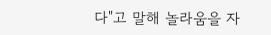다"고 말해 놀라움을 자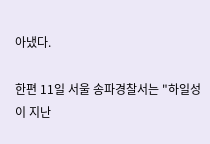아냈다.

한편 11일 서울 송파경찰서는 "하일성이 지난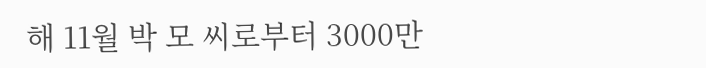해 11월 박 모 씨로부터 3000만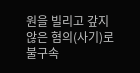원을 빌리고 갚지 않은 혐의(사기)로 불구속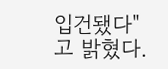입건됐다"고 밝혔다.